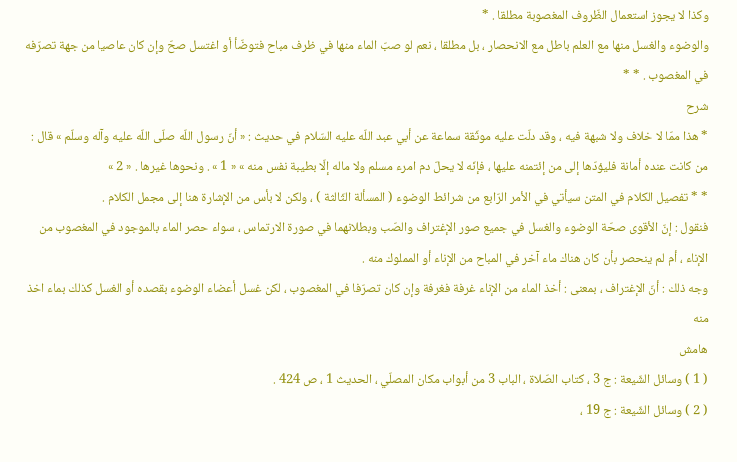وكذا لا يجوز استعمال الظّروف المغصوبة مطلقا . *
والوضوء والغسل منها مع العلم باطل مع الانحصار ، بل مطلقا ، نعم لو صبّ الماء منها في ظرف مباح فتوضّأ أو اغتسل صحّ وإن كان عاصيا من جهة تصرّفه في المغصوب . * *
شرح
* هذا ممّا لا خلاف ولا شبهة فيه ، وقد دلّت عليه موثّقة سماعة عن أبي عبد اللّه عليه السّلام في حديث : « أنّ رسول اللّه صلّى اللّه عليه وآله وسلّم » قال : من كانت عنده أمانة فليؤدّها إلى من إئتمنه عليها ، فإنّه لا يحلّ دم امرء مسلم ولا ماله إلّا بطيبة نفس منه » « 1 » . ونحوها غيرها . « 2 »
* * تفصيل الكلام في المتن سيأتي في الأمر الرّابع من شرائط الوضوء ( المسألة الثّالثة ) ، ولكن لا بأس من الإشارة هنا إلى مجمل الكلام .
فنقول : إنّ الأقوى صحّة الوضوء والغسل في جميع صور الإغتراف والصّب وبطلانهما في صورة الارتماس ، سواء حصر الماء بالموجود في المغصوب من الإناء ، أم لم ينحصر بأن كان هناك ماء آخر في المباح من الإناء أو المملوك منه .
وجه ذلك : أنّ الإغتراف ، بمعنى : أخذ الماء من الإناء غرفة فغرفة وإن كان تصرّفا في المغصوب ، لكن غسل أعضاء الوضوء بقصده أو الغسل كذلك بماء اخذ منه
هامش
( 1 ) وسائل الشّيعة : ج 3 ، كتاب الصّلاة ، الباب 3 من أبواب مكان المصلّي ، الحديث 1 ، ص 424 .
( 2 ) وسائل الشّيعة : ج 19 ،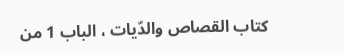كتاب القصاص والدّيات ، الباب 1 من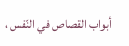أبواب القصاص في النّفس ،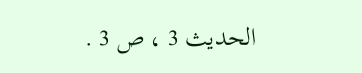الحديث 3 ، ص 3 .